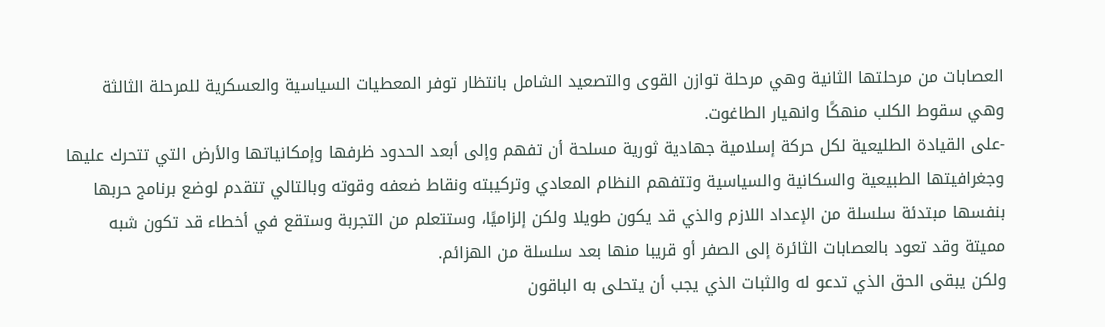العصابات من مرحلتها الثانية وهي مرحلة توازن القوى والتصعيد الشامل بانتظار توفر المعطيات السياسية والعسكرية للمرحلة الثالثة وهي سقوط الكلب منهكًا وانهيار الطاغوت.
-على القيادة الطليعية لكل حركة إسلامية جهادية ثورية مسلحة أن تفهم وإلى أبعد الحدود ظرفها وإمكانياتها والأرض التي تتحرك عليها وجغرافيتها الطبيعية والسكانية والسياسية وتتفهم النظام المعادي وتركيبته ونقاط ضعفه وقوته وبالتالي تتقدم لوضع برنامج حربها بنفسها مبتدئة سلسلة من الإعداد اللازم والذي قد يكون طويلا ولكن إلزاميًا، وستتعلم من التجربة وستقع في أخطاء قد تكون شبه مميتة وقد تعود بالعصابات الثائرة إلى الصفر أو قريبا منها بعد سلسلة من الهزائم.
ولكن يبقى الحق الذي تدعو له والثبات الذي يجب أن يتحلى به الباقون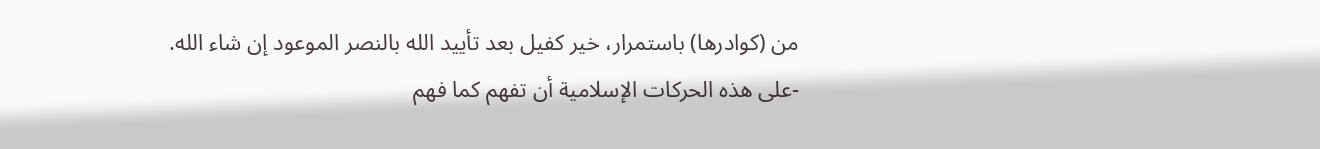من (كوادرها) باستمرار، خير كفيل بعد تأييد الله بالنصر الموعود إن شاء الله.
-على هذه الحركات الإسلامية أن تفهم كما فهم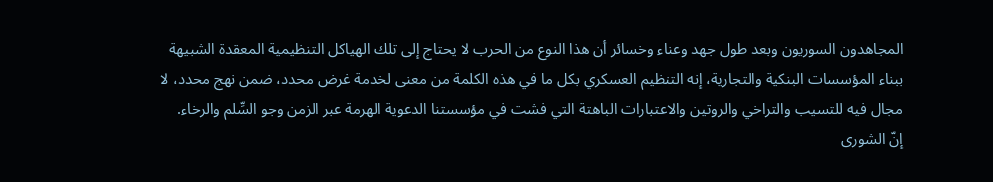المجاهدون السوريون وبعد طول جهد وعناء وخسائر أن هذا النوع من الحرب لا يحتاج إلى تلك الهياكل التنظيمية المعقدة الشبيهة ببناء المؤسسات البنكية والتجارية، إنه التنظيم العسكري بكل ما في هذه الكلمة من معنى لخدمة غرض محدد، ضمن نهج محدد، لا مجال فيه للتسيب والتراخي والروتين والاعتبارات الباهتة التي فشت في مؤسستنا الدعوية الهرمة عبر الزمن وجو السِّلم والرخاء.
إنّ الشورى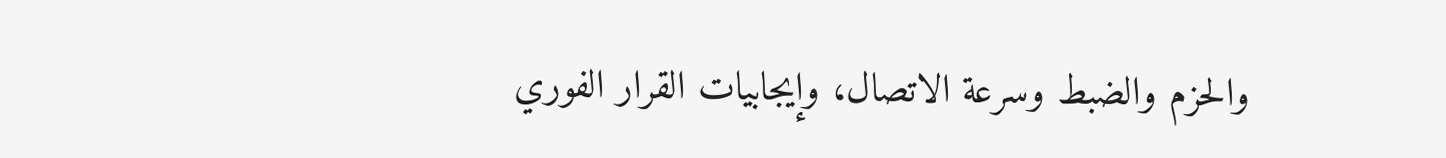والحزم والضبط وسرعة الاتصال، وإيجابيات القرار الفوري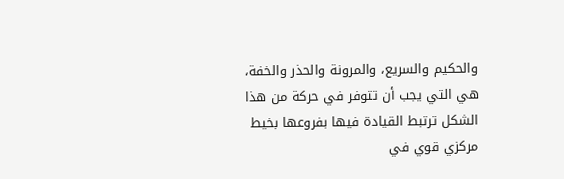والحكيم والسريع، والمرونة والحذر والخفة، هي التي يجب أن تتوفر في حركة من هذا الشكل ترتبط القيادة فيها بفروعها بخيط مركزي قوي في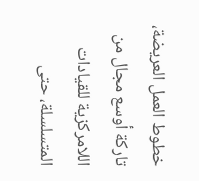خطوط العمل العريضة، تاركة أوسع مجال من اللامركزية للقيادات المتسلسلة، حتى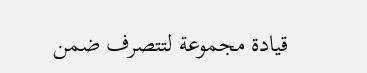قيادة مجموعة لتتصرف ضمن